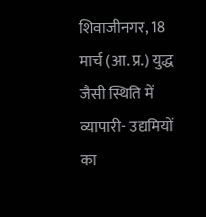शिवाजीनगर, 18 मार्च (आ. प्र.) युद्ध जैसी स्थिति में व्यापारी- उद्यमियों का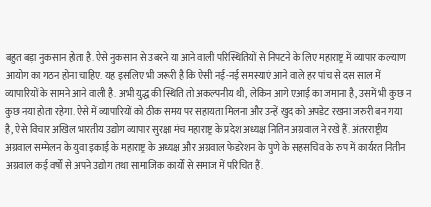बहुत बड़ा नुकसान होता है. ऐसे नुकसान से उबरने या आने वाली परिस्थितियों से निपटने के लिए महाराष्ट्र में व्यापार कल्याण आयोग का गठन होना चाहिए. यह इसलिए भी जरूरी है कि ऐसी नई-नई समस्याएं आने वाले हर पांच से दस साल में व्यापारियों के सामने आने वाली है. अभी युद्ध की स्थिति तो अकल्पनीय थी, लेकिन आगे एआई का जमाना है, उसमें भी कुछ न कुछ नया होता रहेगा. ऐसे में व्यापारियों को ठीक समय पर सहायता मिलना और उन्हें खुद को अपडेट रखना जरुरी बन गया है, ऐसे विचार अखिल भारतीय उद्योग व्यापार सुरक्षा मंच महाराष्ट्र के प्रदेश अध्यक्ष नितिन अग्रवाल ने रखे हैं. अंतरराष्ट्रीय अग्रवाल सम्मेलन के युवा इकाई के महाराष्ट्र के अध्यक्ष और अग्रवाल फेडरेशन के पुणे के सहसचिव के रुप में कार्यरत नितीन अग्रवाल कई वर्षों से अपने उद्योग तथा सामाजिक कार्यों से समाज में परिचित हैं.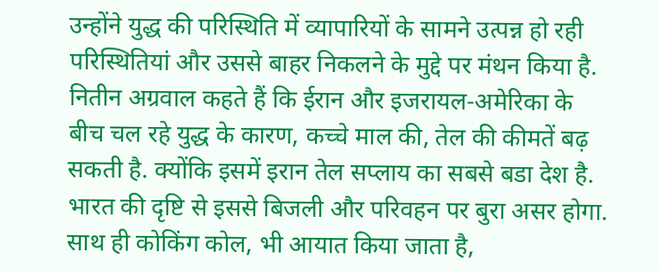उन्होंने युद्ध की परिस्थिति में व्यापारियों के सामने उत्पन्न हो रही परिस्थितियां और उससे बाहर निकलने के मुद्दे पर मंथन किया है. नितीन अग्रवाल कहते हैं कि ईरान और इजरायल-अमेरिका के बीच चल रहे युद्ध के कारण, कच्चे माल की, तेल की कीमतें बढ़ सकती है. क्योंकि इसमें इरान तेल सप्लाय का सबसे बडा देश है. भारत की दृष्टि से इससे बिजली और परिवहन पर बुरा असर होगा. साथ ही कोकिंग कोल, भी आयात किया जाता है,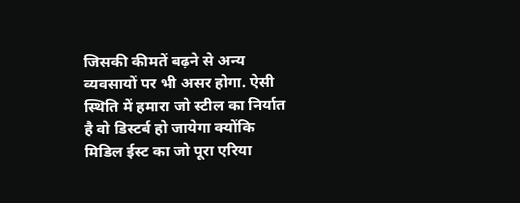जिसकी कीमतें बढ़ने से अन्य व्यवसायों पर भी असर होगा. ऐसी स्थिति में हमारा जो स्टील का निर्यात है वो डिस्टर्ब हो जायेगा क्योंकि मिडिल ईस्ट का जो पूरा एरिया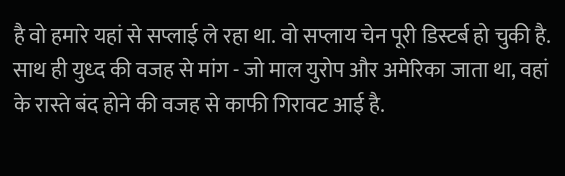है वो हमारे यहां से सप्लाई ले रहा था. वो सप्लाय चेन पूरी डिस्टर्ब हो चुकी है. साथ ही युध्द की वजह से मांग - जो माल युरोप और अमेरिका जाता था, वहां के रास्ते बंद होने की वजह से काफी गिरावट आई है.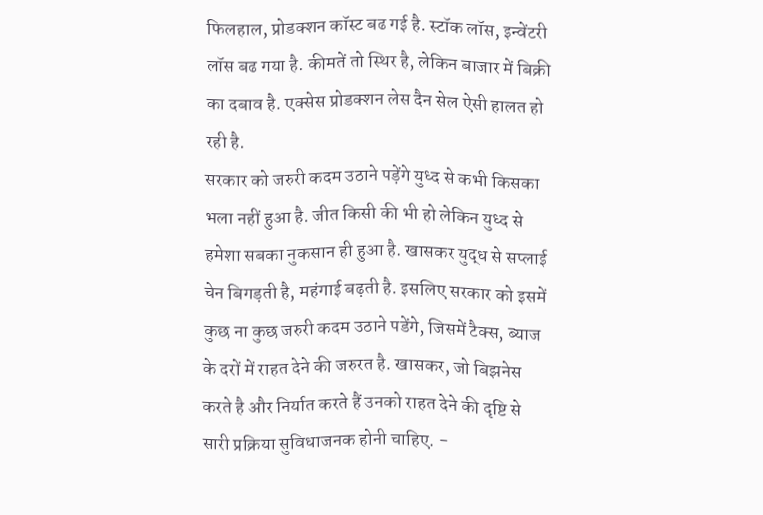फिलहाल, प्रोडक्शन कॉस्ट बढ गई है. स्टॉक लॉस, इन्वेंटरी लॉस बढ गया है. कीमतें तो स्थिर है, लेकिन बाजार में बिक्री का दबाव है. एक्सेस प्रोडक्शन लेस दैन सेल ऐसी हालत हो रही है.
सरकार को जरुरी कदम उठाने पड़ेंगे युध्द से कभी किसका भला नहीं हुआ है. जीत किसी की भी हो लेकिन युध्द से हमेशा सबका नुकसान ही हुआ है. खासकर युद्ध से सप्लाई चेन बिगड़ती है, महंगाई बढ़ती है. इसलिए सरकार को इसमें कुछ ना कुछ जरुरी कदम उठाने पडेंगे, जिसमें टैक्स, ब्याज के दरों में राहत देने की जरुरत है. खासकर, जो बिझनेस करते है और निर्यात करते हैं उनको राहत देने की दृष्टि से सारी प्रक्रिया सुविधाजनक होनी चाहिए. -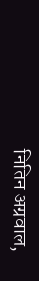नितिन अग्रवाल,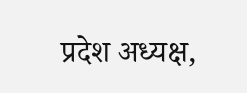प्रदेश अध्यक्ष,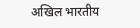अखिल भारतीय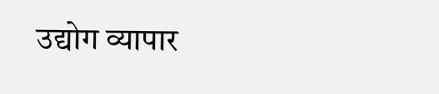उद्योग व्यापार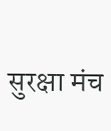सुरक्षा मंच